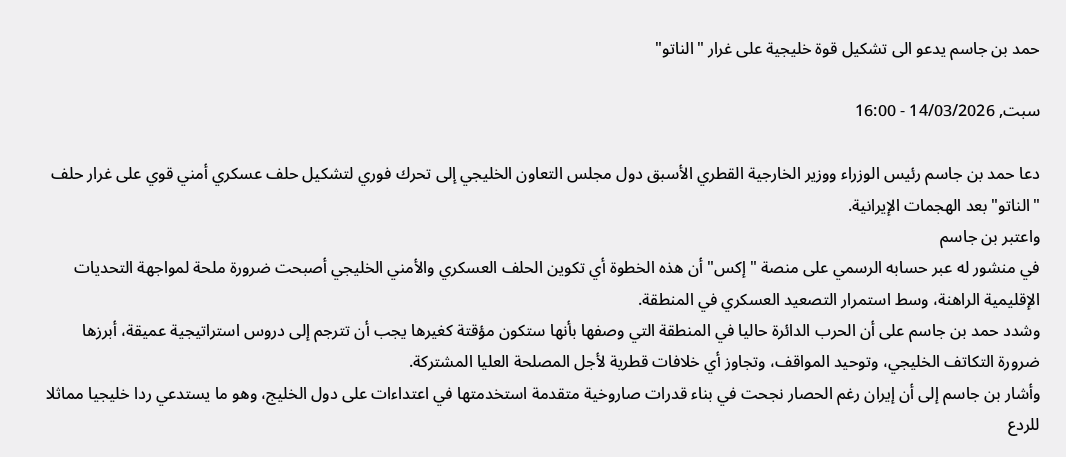حمد بن جاسم يدعو الى تشكيل قوة خليجية على غرار "الناتو"

سبت, 14/03/2026 - 16:00

دعا حمد بن جاسم رئيس الوزراء ووزير الخارجية القطري الأسبق دول مجلس التعاون الخليجي إلى تحرك فوري لتشكيل حلف عسكري أمني قوي على غرار حلف "الناتو" بعد الهجمات الإيرانية.
واعتبر بن جاسم
في منشور له عبر حسابه الرسمي على منصة "إكس" أن هذه الخطوة أي تكوين الحلف العسكري والأمني الخليجي أصبحت ضرورة ملحة لمواجهة التحديات الإقليمية الراهنة، وسط استمرار التصعيد العسكري في المنطقة.
وشدد حمد بن جاسم على أن الحرب الدائرة حاليا في المنطقة التي وصفها بأنها ستكون مؤقتة كغيرها يجب أن تترجم إلى دروس استراتيجية عميقة، أبرزها ضرورة التكاتف الخليجي، وتوحيد المواقف، وتجاوز أي خلافات قطرية لأجل المصلحة العليا المشتركة.
وأشار بن جاسم إلى أن إيران رغم الحصار نجحت في بناء قدرات صاروخية متقدمة استخدمتها في اعتداءات على دول الخليج، وهو ما يستدعي ردا خليجيا مماثلا للردع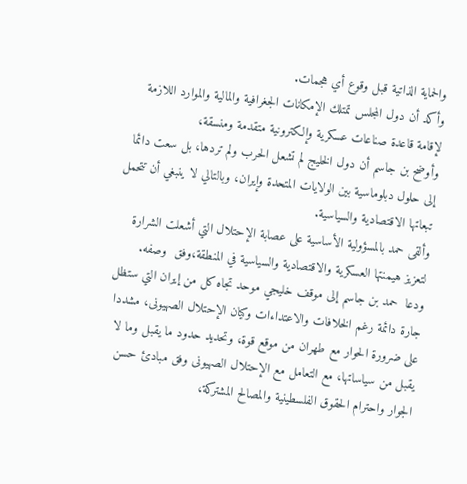والحماية الذاتية قبل وقوع أي هجمات.
وأكد أن دول المجلس تمتلك الإمكانات الجغرافية والمالية والموارد اللازمة لإقامة قاعدة صناعات عسكرية وإلكترونية متقدمة ومنسقة،
وأوضح بن جاسم أن دول الخليج لم تشعل الحرب ولم تردها، بل سعت دائما إلى حلول دبلوماسية بين الولايات المتحدة وإيران، وبالتالي لا ينبغي أن تتحمل تبعاتها الاقتصادية والسياسية.
وألقى حمد بالمسؤولية الأساسية على عصابة الإحتلال التي أشعلت الشرارة لتعزيز هيمنتها العسكرية والاقتصادية والسياسية في المنطقة،وفق  وصفه.
ودعا  حمد بن جاسم إلى موقف خليجي موحد تجاه كل من إيران التي ستظل جارة دائمة رغم الخلافات والاعتداءات وكيان الإحتلال الصهيونى، مشددا على ضرورة الحوار مع طهران من موقع قوة، وتحديد حدود ما يقبل وما لا يقبل من سياساتها، مع التعامل مع الإحتلال الصهيونى وفق مبادئ حسن الجوار واحترام الحقوق الفلسطينية والمصالح المشتركة،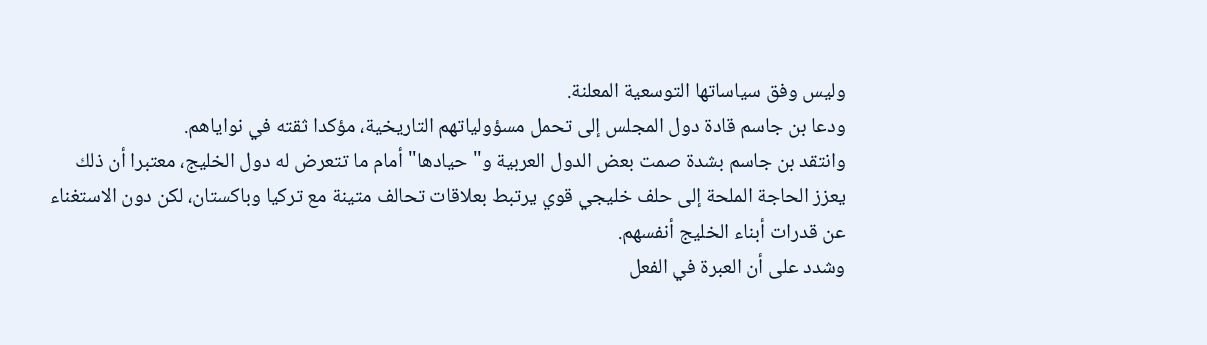وليس وفق سياساتها التوسعية المعلنة.
ودعا بن جاسم قادة دول المجلس إلى تحمل مسؤولياتهم التاريخية، مؤكدا ثقته في نواياهم.
وانتقد بن جاسم بشدة صمت بعض الدول العربية و"حيادها" أمام ما تتعرض له دول الخليج، معتبرا أن ذلك يعزز الحاجة الملحة إلى حلف خليجي قوي يرتبط بعلاقات تحالف متينة مع تركيا وباكستان، لكن دون الاستغناء عن قدرات أبناء الخليج أنفسهم.
وشدد على أن العبرة في الفعل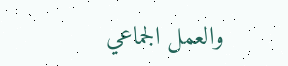والعمل الجماعي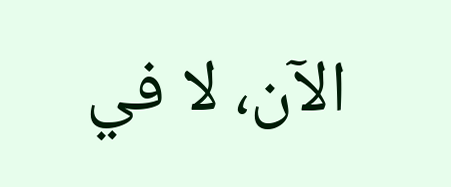الآن، لا في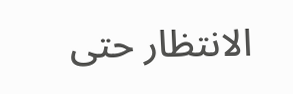الانتظار حتى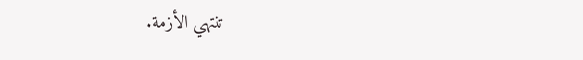تنتهي الأزمة.